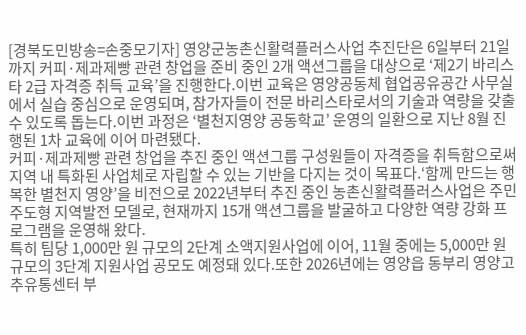[경북도민방송=손중모기자] 영양군농촌신활력플러스사업 추진단은 6일부터 21일까지 커피·제과제빵 관련 창업을 준비 중인 2개 액션그룹을 대상으로 ‘제2기 바리스타 2급 자격증 취득 교육’을 진행한다.이번 교육은 영양공동체 협업공유공간 사무실에서 실습 중심으로 운영되며, 참가자들이 전문 바리스타로서의 기술과 역량을 갖출 수 있도록 돕는다.이번 과정은 ‘별천지영양 공동학교’ 운영의 일환으로 지난 8월 진행된 1차 교육에 이어 마련됐다.
커피·제과제빵 관련 창업을 추진 중인 액션그룹 구성원들이 자격증을 취득함으로써 지역 내 특화된 사업체로 자립할 수 있는 기반을 다지는 것이 목표다.‘함께 만드는 행복한 별천지 영양’을 비전으로 2022년부터 추진 중인 농촌신활력플러스사업은 주민주도형 지역발전 모델로, 현재까지 15개 액션그룹을 발굴하고 다양한 역량 강화 프로그램을 운영해 왔다.
특히 팀당 1,000만 원 규모의 2단계 소액지원사업에 이어, 11월 중에는 5,000만 원 규모의 3단계 지원사업 공모도 예정돼 있다.또한 2026년에는 영양읍 동부리 영양고추유통센터 부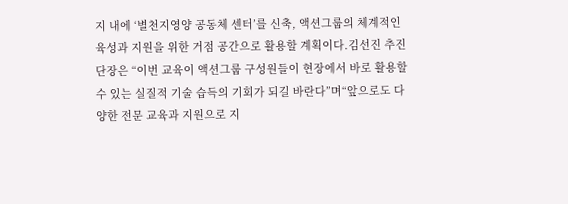지 내에 ‘별천지영양 공동체 센터’를 신축, 액션그룹의 체계적인 육성과 지원을 위한 거점 공간으로 활용할 계획이다.김선진 추진단장은 “이번 교육이 액션그룹 구성원들이 현장에서 바로 활용할 수 있는 실질적 기술 습득의 기회가 되길 바란다”며“앞으로도 다양한 전문 교육과 지원으로 지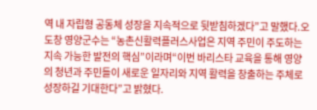역 내 자립형 공동체 성장을 지속적으로 뒷받침하겠다”고 말했다.오도창 영양군수는 “농촌신활력플러스사업은 지역 주민이 주도하는 지속 가능한 발전의 핵심”이라며“이번 바리스타 교육을 통해 영양의 청년과 주민들이 새로운 일자리와 지역 활력을 창출하는 주체로 성장하길 기대한다”고 밝혔다.